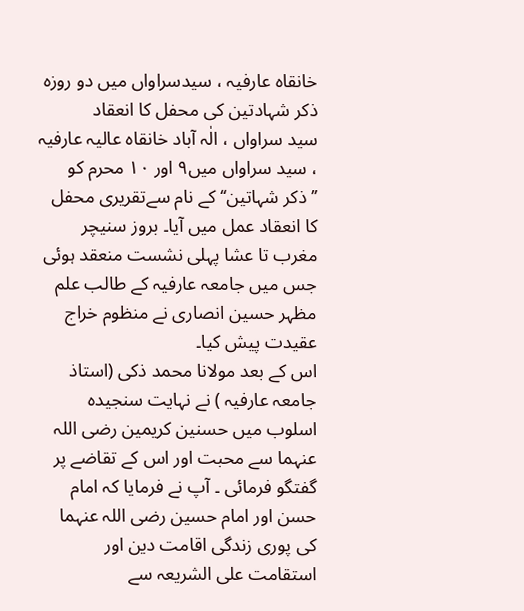خانقاہ عارفیہ ، سیدسراواں میں دو روزہ ذکر شہادتین کی محفل کا انعقاد
سید سراواں ، الٰہ آباد خانقاہ عالیہ عارفیہ ، سید سراواں میں۹ اور ۱۰ محرم کو ’’ذکر شہاتین‘‘ کے نام سےتقریری محفل کا انعقاد عمل میں آیا۔ بروز سنیچر مغرب تا عشا پہلی نشست منعقد ہوئی جس میں جامعہ عارفیہ کے طالب علم مظہر حسین انصاری نے منظوم خراج عقیدت پیش کیا۔
اس کے بعد مولانا محمد ذکی (استاذ جامعہ عارفیہ ) نے نہایت سنجیدہ اسلوب میں حسنین کریمین رضی اللہ عنہما سے محبت اور اس کے تقاضے پر گفتگو فرمائی ۔ آپ نے فرمایا کہ امام حسن اور امام حسین رضی اللہ عنہما کی پوری زندگی اقامت دین اور استقامت علی الشریعہ سے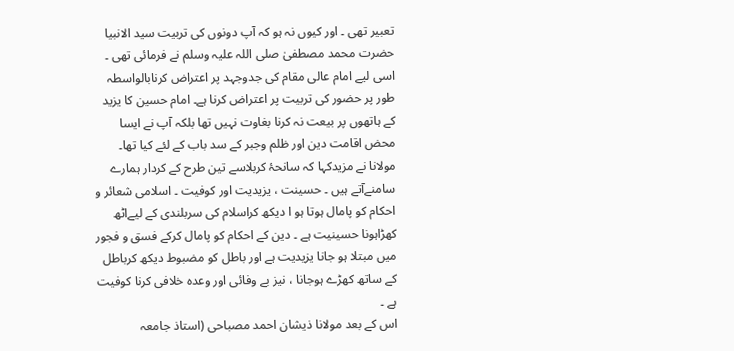تعبیر تھی ۔ اور کیوں نہ ہو کہ آپ دونوں کی تربیت سید الانبیا حضرت محمد مصطفیٰ صلی اللہ علیہ وسلم نے فرمائی تھی ۔ اسی لیے امام عالی مقام کی جدوجہد پر اعتراض کرنابالواسطہ طور پر حضور کی تربیت پر اعتراض کرنا ہے۔ امام حسین کا یزید کے ہاتھوں پر بیعت نہ کرنا بغاوت نہیں تھا بلکہ آپ نے ایسا محض اقامت دین اور ظلم وجبر کے سد باب کے لئے کیا تھا۔
مولانا نے مزیدکہا کہ سانحۂ کربلاسے تین طرح کے کردار ہمارے سامنےآتے ہیں ۔ حسینت ، یزیدیت اور کوفیت ۔ اسلامی شعائر و احکام کو پامال ہوتا ہو ا دیکھ کراسلام کی سربلندی کے لیےاٹھ کھڑاہونا حسینیت ہے ۔ دین کے احکام کو پامال کرکے فسق و فجور میں مبتلا ہو جانا یزیدیت ہے اور باطل کو مضبوط دیکھ کرباطل کے ساتھ کھڑے ہوجانا ، نیز بے وفائی اور وعدہ خلافی کرنا کوفیت ہے ۔
اس کے بعد مولانا ذیشان احمد مصباحی (استاذ جامعہ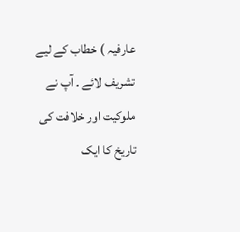عارفیہ ) خطاب کے لیے تشریف لائے ۔ آپ نے ملوکیت اور خلافت کی تاریخ کا ایک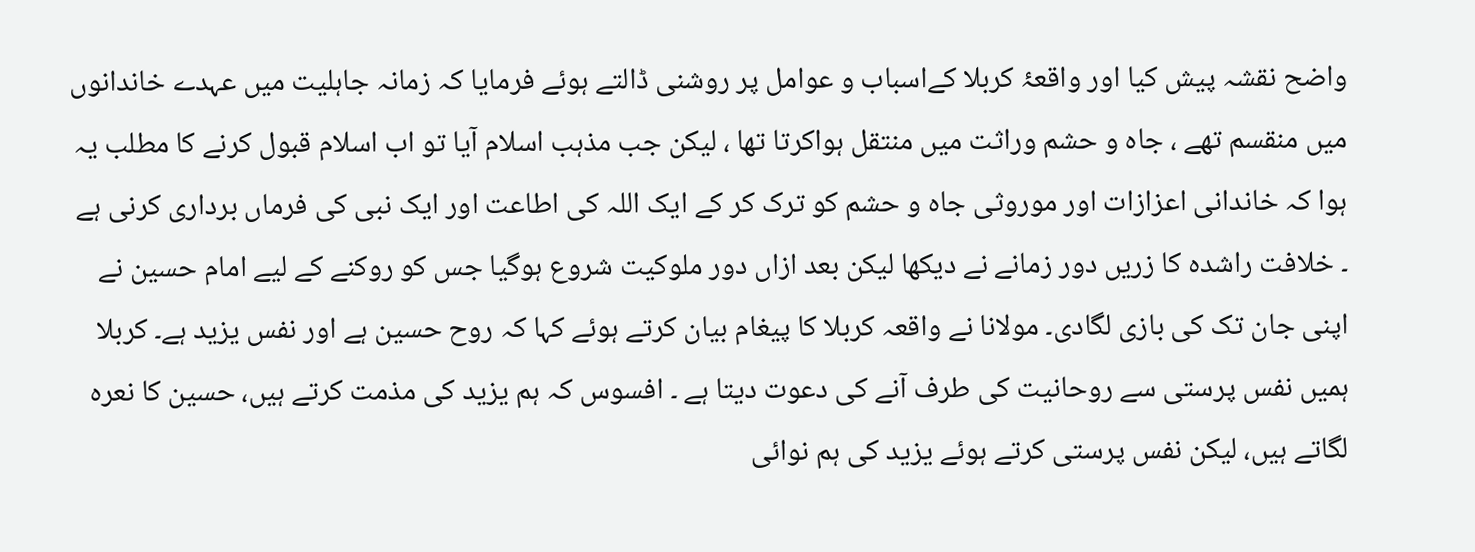واضح نقشہ پیش کیا اور واقعۂ کربلا کےاسباب و عوامل پر روشنی ڈالتے ہوئے فرمایا کہ زمانہ جاہلیت میں عہدے خاندانوں میں منقسم تھے ، جاہ و حشم وراثت میں منتقل ہواکرتا تھا ، لیکن جب مذہب اسلام آیا تو اب اسلام قبول کرنے کا مطلب یہ ہوا کہ خاندانی اعزازات اور موروثی جاہ و حشم کو ترک کر کے ایک اللہ کی اطاعت اور ایک نبی کی فرماں برداری کرنی ہے ۔ خلافت راشدہ کا زریں دور زمانے نے دیکھا لیکن بعد ازاں دور ملوکیت شروع ہوگیا جس کو روکنے کے لیے امام حسین نے اپنی جان تک کی بازی لگادی۔ مولانا نے واقعہ کربلا کا پیغام بیان کرتے ہوئے کہا کہ روح حسین ہے اور نفس یزید ہے۔ کربلا ہمیں نفس پرستی سے روحانیت کی طرف آنے کی دعوت دیتا ہے ۔ افسوس کہ ہم یزید کی مذمت کرتے ہیں، حسین کا نعرہ لگاتے ہیں، لیکن نفس پرستی کرتے ہوئے یزید کی ہم نوائی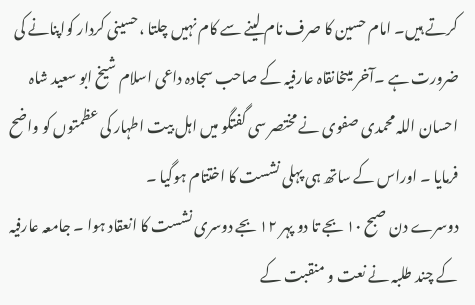کرتے ہیں۔ امام حسین کا صرف نام لینے سے کام نہیں چلتا ،حسینی کردار کواپنانے کی ضرورت ہے ۔آخر میںخانقاہ عارفیہ کے صاحب سجادہ داعی اسلام شیخ ابو سعید شاہ احسان اللہ محمدی صفوی نے مختصر سی گفتگو میں اہل بیت اطہار کی عظمتوں کو واضح فرمایا ۔ اوراس کے ساتھ ہی پہلی نشست کا اختتام ہوگیا ۔
دوسرے دن صبح ۱۰ بجے تا دو پہر ۱۲ بجے دوسری نشست کا انعقاد ہوا ۔ جامعہ عارفیہ کے چند طلبہ نے نعت و منقبت کے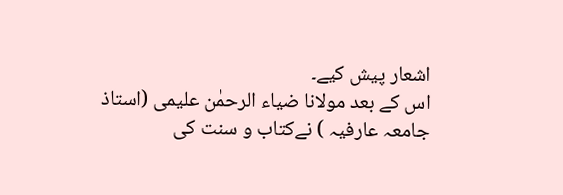اشعار پیش کیے۔
اس کے بعد مولانا ضیاء الرحمٰن علیمی (استاذ جامعہ عارفیہ ) نےکتاب و سنت کی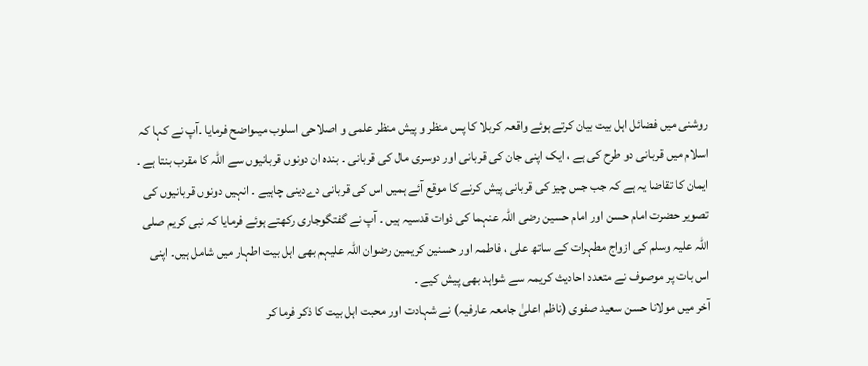روشنی میں فضائل اہل بیت بیان کرتے ہوئے واقعہ کربلا کا پس منظر و پیش منظر علمی و اصلاحی اسلوب میںواضح فرمایا ۔آپ نے کہا کہ اسلام میں قربانی دو طرح کی ہے ، ایک اپنی جان کی قربانی اور دوسری مال کی قربانی ۔ بندہ ان دونوں قربانیوں سے اللہ کا مقرب بنتا ہے ۔ ایمان کا تقاضا یہ ہے کہ جب جس چیز کی قربانی پیش کرنے کا موقع آئے ہمیں اس کی قربانی دےدینی چاہیے ۔ انہیں دونوں قربانیوں کی تصویر حضرت امام حسن اور امام حسین رضی اللہ عنہما کی ذوات قدسیہ ہیں ۔ آپ نے گفتگوجاری رکھتے ہوئے فرمایا کہ نبی کریم صلی اللہ علیہ وسلم کی ازواج مطہرات کے ساتھ علی ، فاطمہ اور حسنین کریمین رضوان اللہ علیہم بھی اہل بیت اطہار میں شامل ہیں۔ اپنی اس بات پر موصوف نے متعدد احادیث کریمہ سے شواہد بھی پیش کیے ۔
آخر میں مولانا حسن سعید صفوی (ناظم اعلیٰ جامعہ عارفیہ) نے شہادت اور محبت اہل بیت کا ذکر فرما کر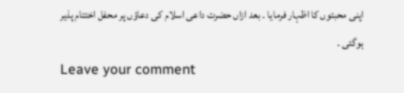اپنی محبتوں کا اظہار فرمایا ۔ بعد ازاں حضرت داعی اسلام کی دعاؤں پر محفل اختتام پذیر ہوگئی ۔
Leave your comment